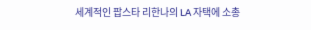세계적인 팝스타 리한나의 LA 자택에 소총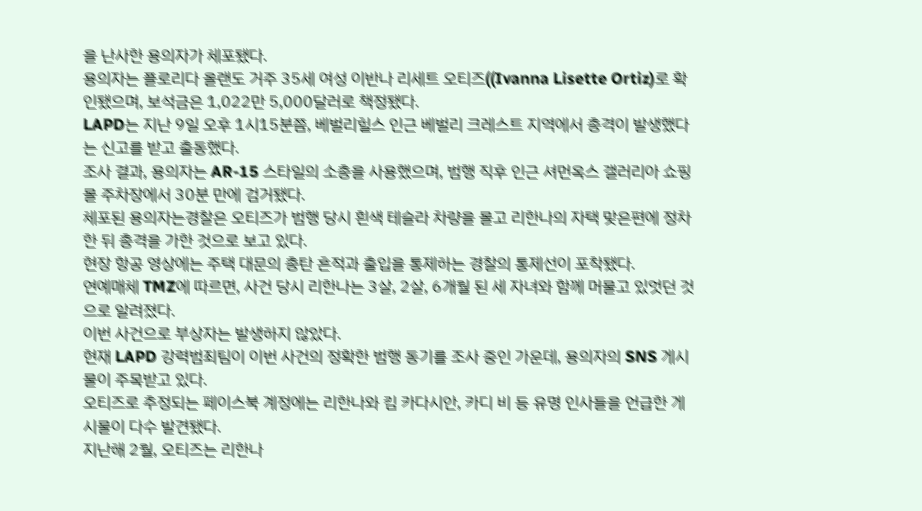을 난사한 용의자가 체포됐다.
용의자는 플로리다 올랜도 거주 35세 여성 이반나 리세트 오티즈((Ivanna Lisette Ortiz)로 확인됐으며, 보석금은 1,022만 5,000달러로 책정됐다.
LAPD는 지난 9일 오후 1시15분쯤, 베벌리힐스 인근 베벌리 크레스트 지역에서 총격이 발생했다는 신고를 받고 출동했다.
조사 결과, 용의자는 AR-15 스타일의 소총을 사용했으며, 범행 직후 인근 셔먼옥스 갤러리아 쇼핑몰 주차장에서 30분 만에 검거됐다.
체포된 용의자는경찰은 오티즈가 범행 당시 흰색 테슬라 차량을 몰고 리한나의 자택 맞은편에 정차한 뒤 총격을 가한 것으로 보고 있다.
현장 항공 영상에는 주택 대문의 총탄 흔적과 출입을 통제하는 경찰의 통제선이 포착됐다.
연예매체 TMZ에 따르면, 사건 당시 리한나는 3살, 2살, 6개월 된 세 자녀와 함께 머물고 있엇던 것으로 알려졌다.
이번 사건으로 부상자는 발생하지 않았다.
현재 LAPD 강력범죄팀이 이번 사건의 정확한 범행 동기를 조사 중인 가운데, 용의자의 SNS 게시물이 주목받고 있다.
오티즈로 추정되는 페이스북 계정에는 리한나와 킴 카다시안, 카디 비 등 유명 인사들을 언급한 게시물이 다수 발견됐다.
지난해 2월, 오티즈는 리한나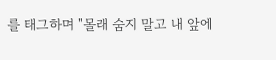를 태그하며 "몰래 숨지 말고 내 앞에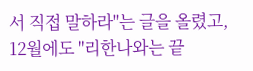서 직접 말하라"는 글을 올렸고, 12월에도 "리한나와는 끝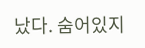났다. 숨어있지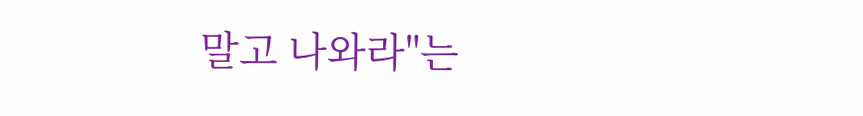말고 나와라"는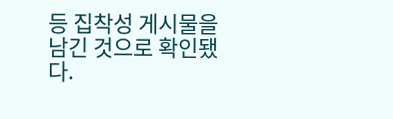등 집착성 게시물을 남긴 것으로 확인됐다.